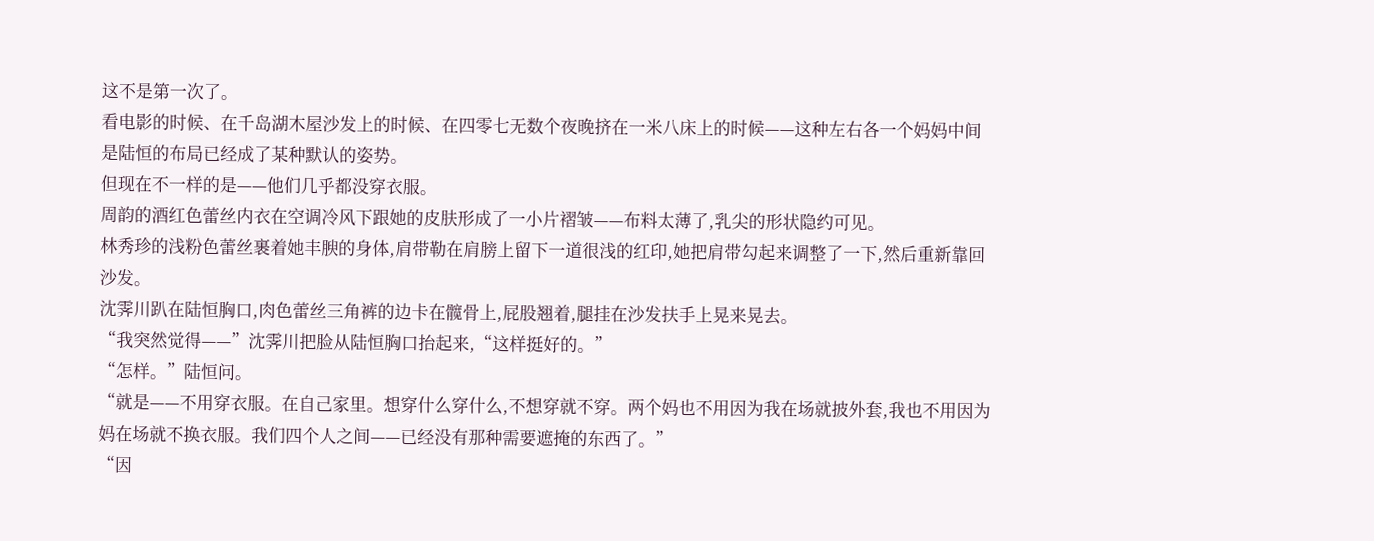这不是第一次了。
看电影的时候、在千岛湖木屋沙发上的时候、在四零七无数个夜晚挤在一米八床上的时候——这种左右各一个妈妈中间是陆恒的布局已经成了某种默认的姿势。
但现在不一样的是——他们几乎都没穿衣服。
周韵的酒红色蕾丝内衣在空调冷风下跟她的皮肤形成了一小片褶皱——布料太薄了,乳尖的形状隐约可见。
林秀珍的浅粉色蕾丝裹着她丰腴的身体,肩带勒在肩膀上留下一道很浅的红印,她把肩带勾起来调整了一下,然后重新靠回沙发。
沈霁川趴在陆恒胸口,肉色蕾丝三角裤的边卡在髋骨上,屁股翘着,腿挂在沙发扶手上晃来晃去。
“我突然觉得——”沈霁川把脸从陆恒胸口抬起来,“这样挺好的。”
“怎样。”陆恒问。
“就是——不用穿衣服。在自己家里。想穿什么穿什么,不想穿就不穿。两个妈也不用因为我在场就披外套,我也不用因为妈在场就不换衣服。我们四个人之间——已经没有那种需要遮掩的东西了。”
“因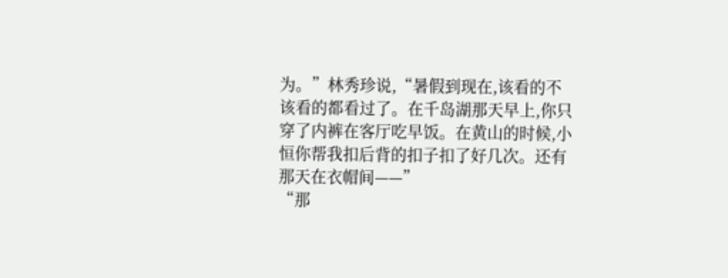为。”林秀珍说,“暑假到现在,该看的不该看的都看过了。在千岛湖那天早上,你只穿了内裤在客厅吃早饭。在黄山的时候,小恒你帮我扣后背的扣子扣了好几次。还有那天在衣帽间——”
“那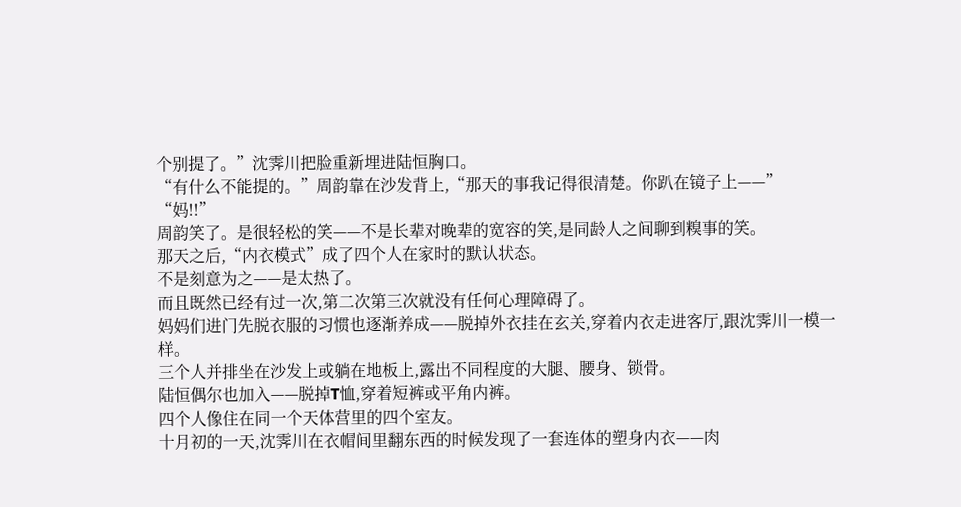个别提了。”沈霁川把脸重新埋进陆恒胸口。
“有什么不能提的。”周韵靠在沙发背上,“那天的事我记得很清楚。你趴在镜子上——”
“妈!!”
周韵笑了。是很轻松的笑——不是长辈对晚辈的宽容的笑,是同龄人之间聊到糗事的笑。
那天之后,“内衣模式”成了四个人在家时的默认状态。
不是刻意为之——是太热了。
而且既然已经有过一次,第二次第三次就没有任何心理障碍了。
妈妈们进门先脱衣服的习惯也逐渐养成——脱掉外衣挂在玄关,穿着内衣走进客厅,跟沈霁川一模一样。
三个人并排坐在沙发上或躺在地板上,露出不同程度的大腿、腰身、锁骨。
陆恒偶尔也加入——脱掉T恤,穿着短裤或平角内裤。
四个人像住在同一个天体营里的四个室友。
十月初的一天,沈霁川在衣帽间里翻东西的时候发现了一套连体的塑身内衣——肉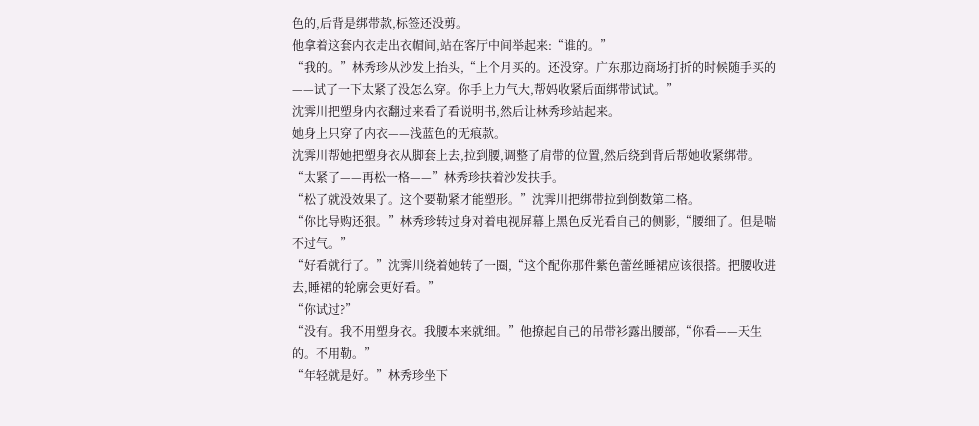色的,后背是绑带款,标签还没剪。
他拿着这套内衣走出衣帽间,站在客厅中间举起来:“谁的。”
“我的。”林秀珍从沙发上抬头,“上个月买的。还没穿。广东那边商场打折的时候随手买的——试了一下太紧了没怎么穿。你手上力气大,帮妈收紧后面绑带试试。”
沈霁川把塑身内衣翻过来看了看说明书,然后让林秀珍站起来。
她身上只穿了内衣——浅蓝色的无痕款。
沈霁川帮她把塑身衣从脚套上去,拉到腰,调整了肩带的位置,然后绕到背后帮她收紧绑带。
“太紧了——再松一格——”林秀珍扶着沙发扶手。
“松了就没效果了。这个要勒紧才能塑形。”沈霁川把绑带拉到倒数第二格。
“你比导购还狠。”林秀珍转过身对着电视屏幕上黑色反光看自己的侧影,“腰细了。但是喘不过气。”
“好看就行了。”沈霁川绕着她转了一圈,“这个配你那件紫色蕾丝睡裙应该很搭。把腰收进去,睡裙的轮廓会更好看。”
“你试过?”
“没有。我不用塑身衣。我腰本来就细。”他撩起自己的吊带衫露出腰部,“你看——天生的。不用勒。”
“年轻就是好。”林秀珍坐下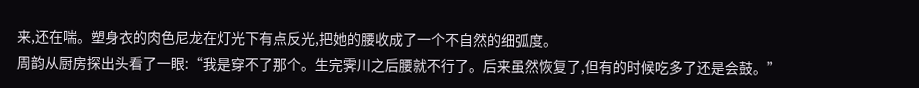来,还在喘。塑身衣的肉色尼龙在灯光下有点反光,把她的腰收成了一个不自然的细弧度。
周韵从厨房探出头看了一眼:“我是穿不了那个。生完霁川之后腰就不行了。后来虽然恢复了,但有的时候吃多了还是会鼓。”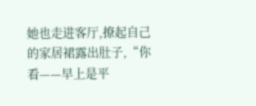她也走进客厅,撩起自己的家居裙露出肚子,“你看——早上是平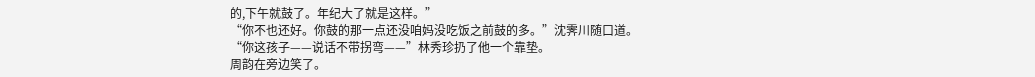的,下午就鼓了。年纪大了就是这样。”
“你不也还好。你鼓的那一点还没咱妈没吃饭之前鼓的多。”沈霁川随口道。
“你这孩子——说话不带拐弯——”林秀珍扔了他一个靠垫。
周韵在旁边笑了。